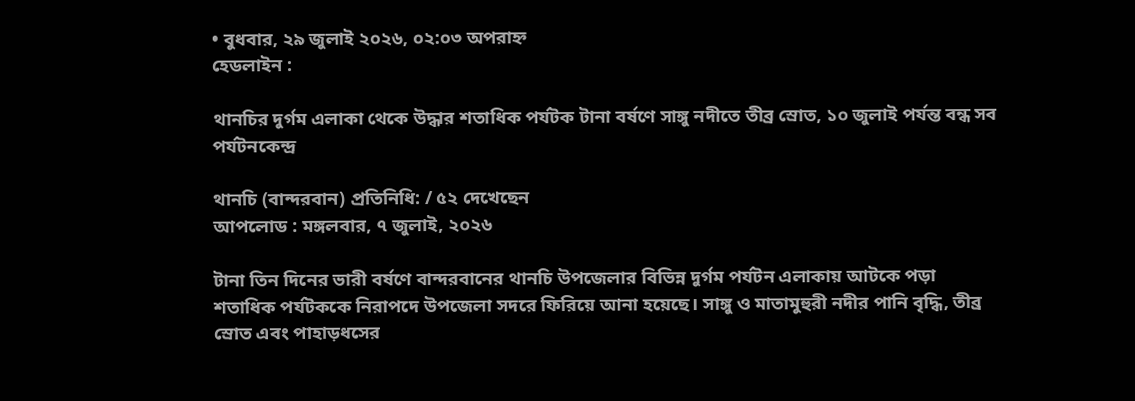• বুধবার, ২৯ জুলাই ২০২৬, ০২:০৩ অপরাহ্ন
হেডলাইন :

থানচির দুর্গম এলাকা থেকে উদ্ধার শতাধিক পর্যটক টানা বর্ষণে সাঙ্গু নদীতে তীব্র স্রোত, ১০ জুলাই পর্যন্ত বন্ধ সব পর্যটনকেন্দ্র

থানচি (বান্দরবান) প্রতিনিধি: / ৫২ দেখেছেন
আপলোড : মঙ্গলবার, ৭ জুলাই, ২০২৬

টানা তিন দিনের ভারী বর্ষণে বান্দরবানের থানচি উপজেলার বিভিন্ন দুর্গম পর্যটন এলাকায় আটকে পড়া শতাধিক পর্যটককে নিরাপদে উপজেলা সদরে ফিরিয়ে আনা হয়েছে। সাঙ্গু ও মাতামুহুরী নদীর পানি বৃদ্ধি, তীব্র স্রোত এবং পাহাড়ধসের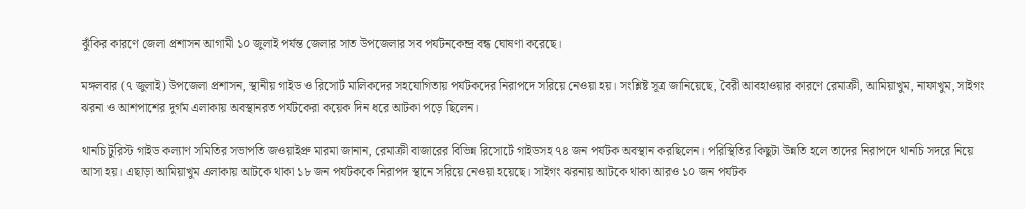ঝুঁকির কারণে জেলা প্রশাসন আগামী ১০ জুলাই পর্যন্ত জেলার সাত উপজেলার সব পর্যটনকেন্দ্র বন্ধ ঘোষণা করেছে।

মঙ্গলবার (৭ জুলাই) উপজেলা প্রশাসন, স্থানীয় গাইড ও রিসোর্ট মালিকদের সহযোগিতায় পর্যটকদের নিরাপদে সরিয়ে নেওয়া হয়। সংশ্লিষ্ট সূত্র জানিয়েছে, বৈরী আবহাওয়ার কারণে রেমাক্রী, আমিয়াখুম, নাফাখুম, সাইগং ঝরনা ও আশপাশের দুর্গম এলাকায় অবস্থানরত পর্যটকেরা কয়েক দিন ধরে আটকা পড়ে ছিলেন।

থানচি টুরিস্ট গাইড কল্যাণ সমিতির সভাপতি জওয়াইপ্রু মারমা জানান, রেমাক্রী বাজারের বিভিন্ন রিসোর্টে গাইডসহ ৭৪ জন পর্যটক অবস্থান করছিলেন। পরিস্থিতির কিছুটা উন্নতি হলে তাদের নিরাপদে থানচি সদরে নিয়ে আসা হয়। এছাড়া আমিয়াখুম এলাকায় আটকে থাকা ১৮ জন পর্যটককে নিরাপদ স্থানে সরিয়ে নেওয়া হয়েছে। সাইগং ঝরনায় আটকে থাকা আরও ১০ জন পর্যটক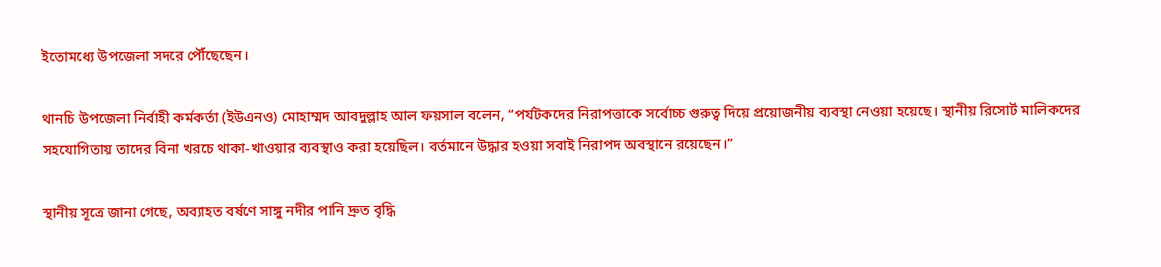ইতোমধ্যে উপজেলা সদরে পৌঁছেছেন।

থানচি উপজেলা নির্বাহী কর্মকর্তা (ইউএনও) মোহাম্মদ আবদুল্লাহ আল ফয়সাল বলেন, “পর্যটকদের নিরাপত্তাকে সর্বোচ্চ গুরুত্ব দিয়ে প্রয়োজনীয় ব্যবস্থা নেওয়া হয়েছে। স্থানীয় রিসোর্ট মালিকদের সহযোগিতায় তাদের বিনা খরচে থাকা-খাওয়ার ব্যবস্থাও করা হয়েছিল। বর্তমানে উদ্ধার হওয়া সবাই নিরাপদ অবস্থানে রয়েছেন।”

স্থানীয় সূত্রে জানা গেছে, অব্যাহত বর্ষণে সাঙ্গু নদীর পানি দ্রুত বৃদ্ধি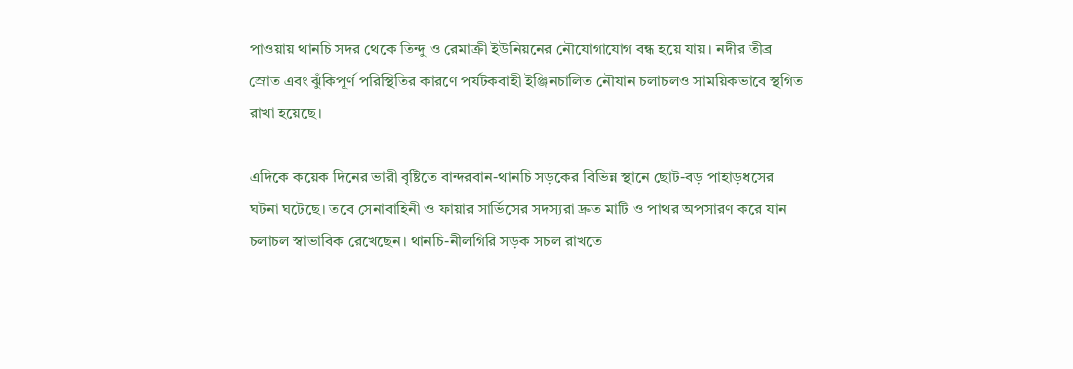পাওয়ায় থানচি সদর থেকে তিন্দু ও রেমাক্রী ইউনিয়নের নৌযোগাযোগ বন্ধ হয়ে যায়। নদীর তীব্র স্রোত এবং ঝুঁকিপূর্ণ পরিস্থিতির কারণে পর্যটকবাহী ইঞ্জিনচালিত নৌযান চলাচলও সাময়িকভাবে স্থগিত রাখা হয়েছে।

এদিকে কয়েক দিনের ভারী বৃষ্টিতে বান্দরবান-থানচি সড়কের বিভিন্ন স্থানে ছোট-বড় পাহাড়ধসের ঘটনা ঘটেছে। তবে সেনাবাহিনী ও ফায়ার সার্ভিসের সদস্যরা দ্রুত মাটি ও পাথর অপসারণ করে যান চলাচল স্বাভাবিক রেখেছেন। থানচি-নীলগিরি সড়ক সচল রাখতে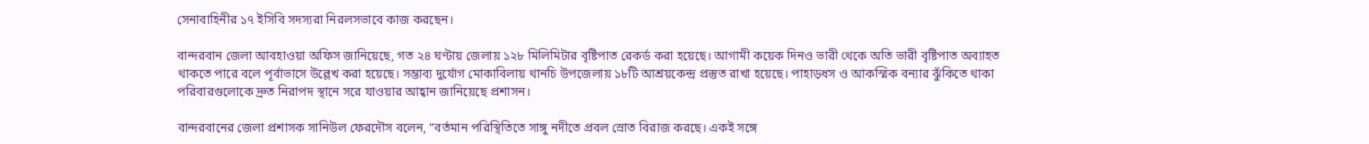সেনাবাহিনীর ১৭ ইসিবি সদস্যরা নিরলসভাবে কাজ করছেন।

বান্দরবান জেলা আবহাওয়া অফিস জানিয়েছে, গত ২৪ ঘণ্টায় জেলায় ১২৮ মিলিমিটার বৃষ্টিপাত রেকর্ড করা হয়েছে। আগামী কয়েক দিনও ভারী থেকে অতি ভারী বৃষ্টিপাত অব্যাহত থাকতে পারে বলে পূর্বাভাসে উল্লেখ করা হয়েছে। সম্ভাব্য দুর্যোগ মোকাবিলায় থানচি উপজেলায় ১৮টি আশ্রয়কেন্দ্র প্রস্তুত রাখা হয়েছে। পাহাড়ধস ও আকস্মিক বন্যার ঝুঁকিতে থাকা পরিবারগুলোকে দ্রুত নিরাপদ স্থানে সরে যাওয়ার আহ্বান জানিয়েছে প্রশাসন।

বান্দরবানের জেলা প্রশাসক সানিউল ফেরদৌস বলেন, “বর্তমান পরিস্থিতিতে সাঙ্গু নদীতে প্রবল স্রোত বিরাজ করছে। একই সঙ্গে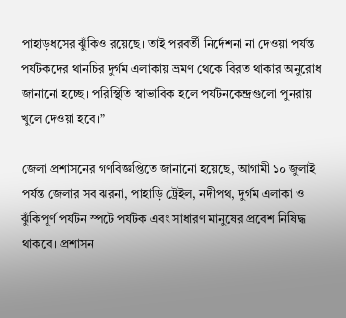পাহাড়ধসের ঝুঁকিও রয়েছে। তাই পরবর্তী নির্দেশনা না দেওয়া পর্যন্ত পর্যটকদের থানচির দুর্গম এলাকায় ভ্রমণ থেকে বিরত থাকার অনুরোধ জানানো হচ্ছে। পরিস্থিতি স্বাভাবিক হলে পর্যটনকেন্দ্রগুলো পুনরায় খুলে দেওয়া হবে।”

জেলা প্রশাসনের গণবিজ্ঞপ্তিতে জানানো হয়েছে, আগামী ১০ জুলাই পর্যন্ত জেলার সব ঝরনা, পাহাড়ি ট্রেইল, নদীপথ, দুর্গম এলাকা ও ঝুঁকিপূর্ণ পর্যটন স্পটে পর্যটক এবং সাধারণ মানুষের প্রবেশ নিষিদ্ধ থাকবে। প্রশাসন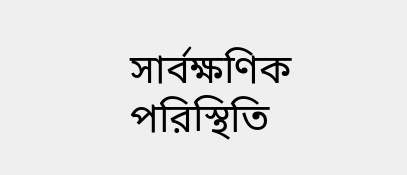সার্বক্ষণিক পরিস্থিতি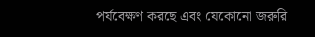পর্যবেক্ষণ করছে এবং যেকোনো জরুরি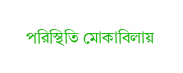পরিস্থিতি মোকাবিলায়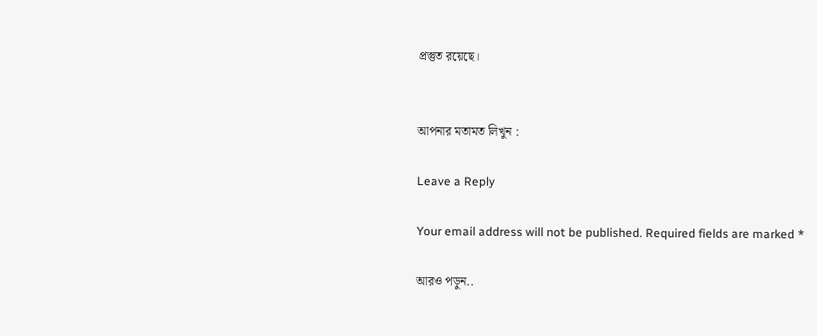প্রস্তুত রয়েছে।


আপনার মতামত লিখুন :

Leave a Reply

Your email address will not be published. Required fields are marked *

আরও পড়ুন..